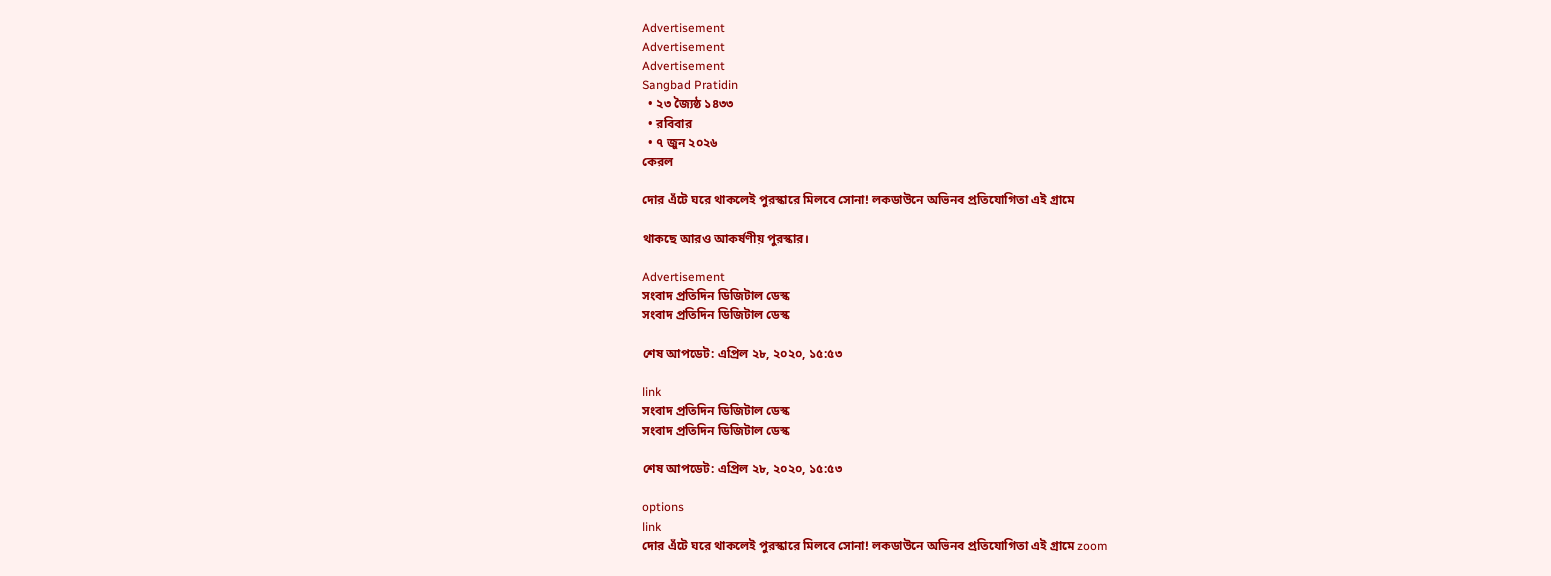Advertisement
Advertisement
Advertisement
Sangbad Pratidin
  • ২৩ জ্যৈষ্ঠ ১৪৩৩
  • রবিবার
  • ৭ জুন ২০২৬
কেরল

দোর এঁটে ঘরে থাকলেই পুরস্কারে মিলবে সোনা! লকডাউনে অভিনব প্রতিযোগিতা এই গ্রামে

থাকছে আরও আকর্ষণীয় পুরস্কার।

Advertisement
সংবাদ প্রতিদিন ডিজিটাল ডেস্ক
সংবাদ প্রতিদিন ডিজিটাল ডেস্ক

শেষ আপডেট: এপ্রিল ২৮, ২০২০, ১৫:৫৩

link
সংবাদ প্রতিদিন ডিজিটাল ডেস্ক
সংবাদ প্রতিদিন ডিজিটাল ডেস্ক

শেষ আপডেট: এপ্রিল ২৮, ২০২০, ১৫:৫৩

options
link
দোর এঁটে ঘরে থাকলেই পুরস্কারে মিলবে সোনা! লকডাউনে অভিনব প্রতিযোগিতা এই গ্রামে zoom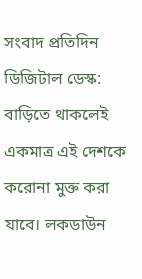সংবাদ প্রতিদিন ডিজিটাল ডেস্ক: বাড়িতে থাকলেই একমাত্র এই দেশকে করোনা মুক্ত করা যাবে। লকডাউন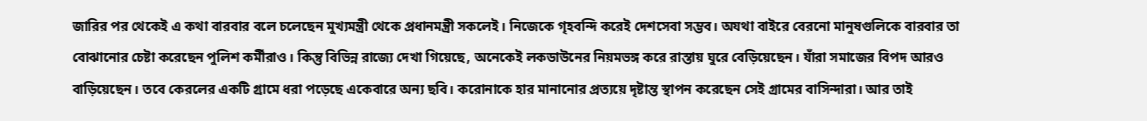জারির পর থেকেই এ কথা বারবার বলে চলেছেন মুখ্যমন্ত্রী থেকে প্রধানমন্ত্রী সকলেই। নিজেকে গৃহবন্দি করেই দেশসেবা সম্ভব। অযথা বাইরে বেরনো মানুষগুলিকে বারবার তা বোঝানোর চেষ্টা করেছেন পুলিশ কর্মীরাও। কিন্তু বিভিন্ন রাজ্যে দেখা গিয়েছে, অনেকেই লকডাউনের নিয়মভঙ্গ করে রাস্তায় ঘুরে বেড়িয়েছেন। যাঁরা সমাজের বিপদ আরও বাড়িয়েছেন। তবে কেরলের একটি গ্রামে ধরা পড়েছে একেবারে অন্য ছবি। করোনাকে হার মানানোর প্রত্যয়ে দৃষ্টান্ত স্থাপন করেছেন সেই গ্রামের বাসিন্দারা। আর তাই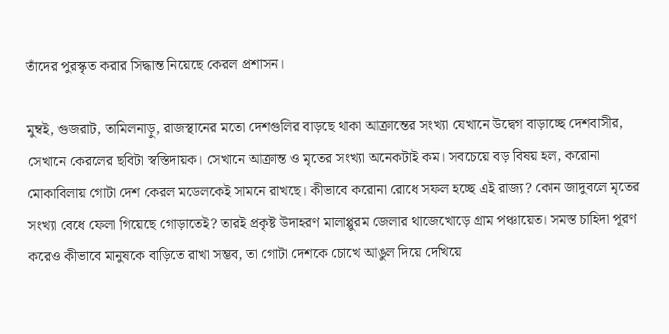তাঁদের পুরস্কৃত করার সিদ্ধান্ত নিয়েছে কেরল প্রশাসন।

মুম্বই, গুজরাট, তামিলনাড়ু, রাজস্থানের মতো দেশগুলির বাড়ছে থাকা আক্রান্তের সংখ্যা যেখানে উদ্বেগ বাড়াচ্ছে দেশবাসীর, সেখানে কেরলের ছবিটা স্বস্তিদায়ক। সেখানে আক্রান্ত ও মৃতের সংখ্যা অনেকটাই কম। সবচেয়ে বড় বিষয় হল, করোনা মোকাবিলায় গোটা দেশ কেরল মডেলকেই সামনে রাখছে। কীভাবে করোনা রোধে সফল হচ্ছে এই রাজ্য? কোন জাদুবলে মৃতের সংখ্যা বেধে ফেলা গিয়েছে গোড়াতেই? তারই প্রকৃষ্ট উদাহরণ মালাপ্পুরম জেলার থাজেখোড়ে গ্রাম পঞ্চায়েত। সমস্ত চাহিদা পূরণ করেও কীভাবে মানুষকে বাড়িতে রাখা সম্ভব, তা গোটা দেশকে চোখে আঙুল দিয়ে দেখিয়ে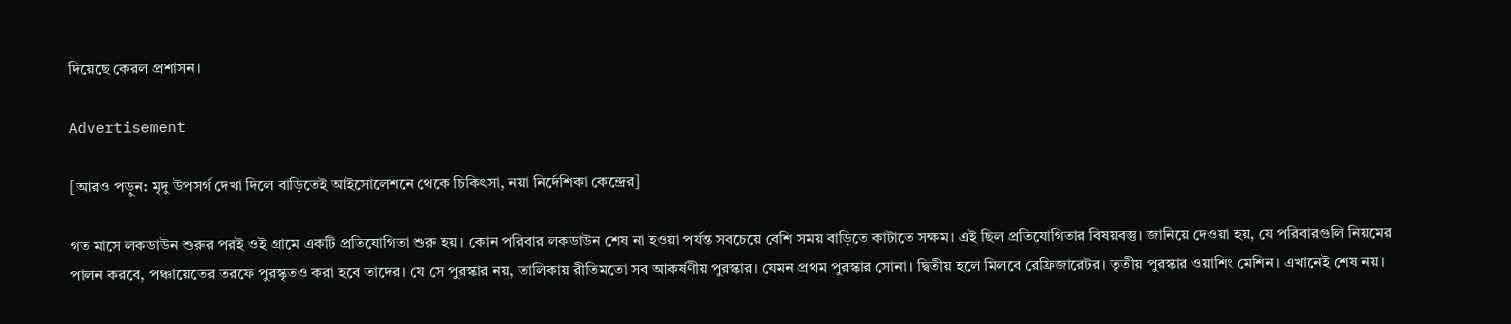দিয়েছে কেরল প্রশাসন।

Advertisement

[আরও পড়ুন: মৃদু উপসর্গ দেখা দিলে বাড়িতেই আইসোলেশনে থেকে চিকিৎসা, নয়া নির্দেশিকা কেন্দ্রের]

গত মাসে লকডাউন শুরুর পরই ওই গ্রামে একটি প্রতিযোগিতা শুরু হয়। কোন পরিবার লকডাউন শেষ না হওয়া পর্যন্ত সবচেয়ে বেশি সময় বাড়িতে কাটাতে সক্ষম। এই ছিল প্রতিযোগিতার বিষয়বস্তু। জানিয়ে দেওয়া হয়, যে পরিবারগুলি নিয়মের পালন করবে, পঞ্চায়েতের তরফে পুরস্কৃতও করা হবে তাদের। যে সে পুরস্কার নয়, তালিকায় রীতিমতো সব আকর্ষণীয় পুরস্কার। যেমন প্রথম পুরস্কার সোনা। দ্বিতীয় হলে মিলবে রেফ্রিজারেটর। তৃতীয় পুরস্কার ওয়াশিং মেশিন। এখানেই শেষ নয়।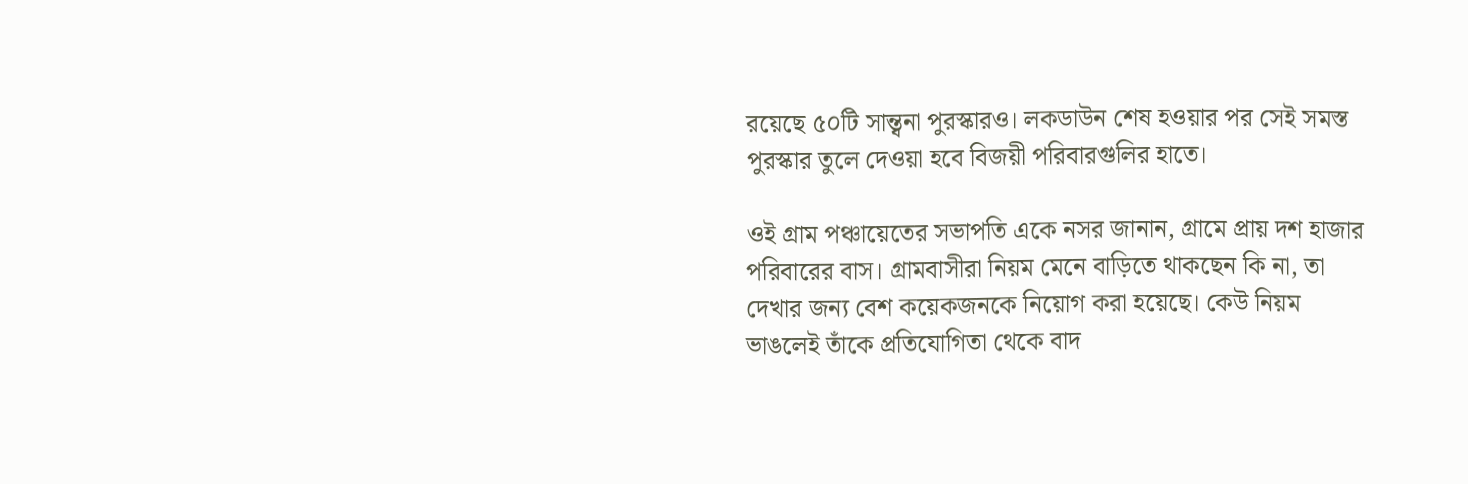রয়েছে ৫০টি সান্ত্বনা পুরস্কারও। লকডাউন শেষ হওয়ার পর সেই সমস্ত পুরস্কার তুলে দেওয়া হবে বিজয়ী পরিবারগুলির হাতে।

ওই গ্রাম পঞ্চায়েতের সভাপতি একে নসর জানান, গ্রামে প্রায় দশ হাজার পরিবারের বাস। গ্রামবাসীরা নিয়ম মেনে বাড়িতে থাকছেন কি না, তা দেখার জন্য বেশ কয়েকজনকে নিয়োগ করা হয়েছে। কেউ নিয়ম ভাঙলেই তাঁকে প্রতিযোগিতা থেকে বাদ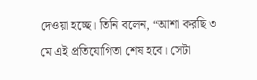দেওয়া হচ্ছে। তিনি বলেন, “আশা করছি ৩ মে এই প্রতিযোগিতা শেষ হবে। সেটা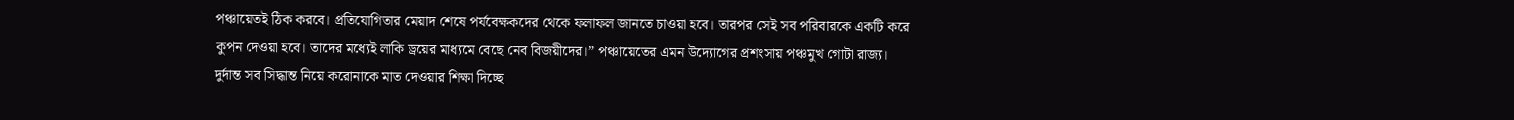পঞ্চায়েতই ঠিক করবে। প্রতিযোগিতার মেয়াদ শেষে পর্যবেক্ষকদের থেকে ফলাফল জানতে চাওয়া হবে। তারপর সেই সব পরিবারকে একটি করে কুপন দেওয়া হবে। তাদের মধ্যেই লাকি ড্রয়ের মাধ্যমে বেছে নেব বিজয়ীদের।” পঞ্চায়েতের এমন উদ্যোগের প্রশংসায় পঞ্চমুখ গোটা রাজ্য। দুর্দান্ত সব সিদ্ধান্ত নিয়ে করোনাকে মাত দেওয়ার শিক্ষা দিচ্ছে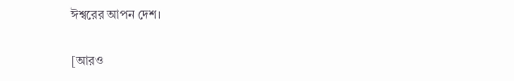ঈশ্বরের আপন দেশ।

[আরও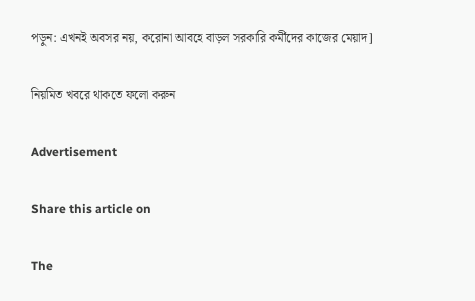পড়ুন: এখনই অবসর নয়, করোনা আবহে বাড়ল সরকারি কর্মীদের কাজের মেয়াদ]

নিয়মিত খবরে থাকতে ফলো করুন

Advertisement

Share this article on

The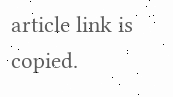article link is copied.